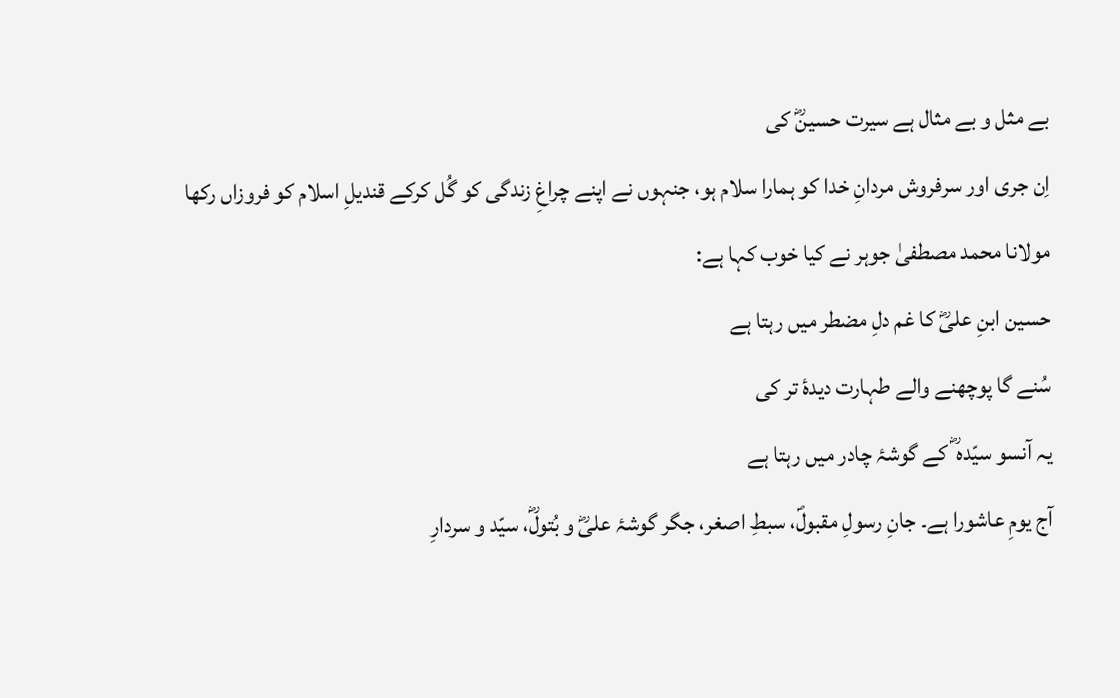بے مثل و بے مثال ہے سیرت حسینؓ کی
اِن جری اور سرفروش مردانِ خدا کو ہمارا سلام ہو، جنہوں نے اپنے چراغِ زندگی کو گُل کرکے قندیلِ اسلام کو فروزاں رکھا
مولانا محمد مصطفیٰ جوہر نے کیا خوب کہا ہے:
حسین ابنِ علیؓ کا غم دلِ مضطر میں رہتا ہے
سُنے گا پوچھنے والے طہارت دیدۂ تر کی
یہ آنسو سیّدہ ؓ کے گوشۂ چادر میں رہتا ہے
آج یومِ عاشورا ہے۔ جانِ رسولِ مقبولؐ، سبطِ اصغر، جگر گوشۂ علیؓ و بُتولؓ، سیّد و سردارِ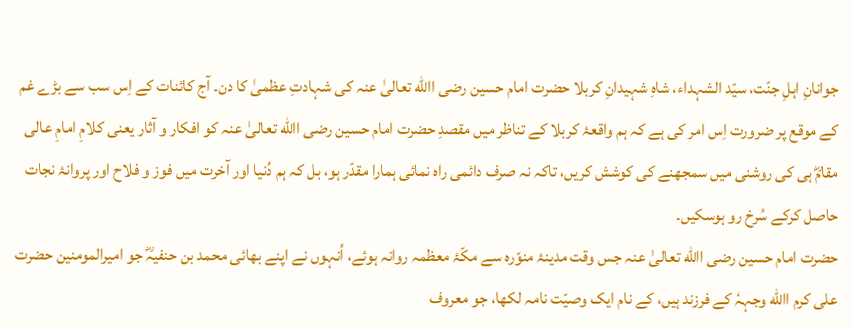جوانانِ اہلِ جنّت، سیّد الشہداء، شاہِ شہیدانِ کربلا حضرت امام حسین رضی االله تعالیٰ عنہ کی شہادتِ عظمیٰ کا دن۔ آج کائنات کے اِس سب سے بڑے غم کے موقع پر ضرورت اِس امر کی ہے کہ ہم واقعۂ کربلا کے تناظر میں مقصدِ حضرت امام حسین رضی االله تعالیٰ عنہ کو افکار و آثار یعنی کلامِ امامِ عالی مقامؓ ہی کی روشنی میں سمجھنے کی کوشش کریں، تاکہ نہ صرف دائمی راہ نمائی ہمارا مقدّر ہو، بل کہ ہم دُنیا اور آخرت میں فوز و فلاح اور پروانۂ نجات حاصل کرکے سُرخ رو ہوسکیں۔
حضرت امام حسین رضی االله تعالیٰ عنہ جس وقت مدینۂ منوّرہ سے مکّۂ معظمہ روانہ ہوئے، اُنہوں نے اپنے بھائی محمد بن حنفیہؓ جو امیرالمومنین حضرت علی کرم االله وجہہٗ کے فرزند ہیں، کے نام ایک وصیّت نامہ لکھا، جو معروف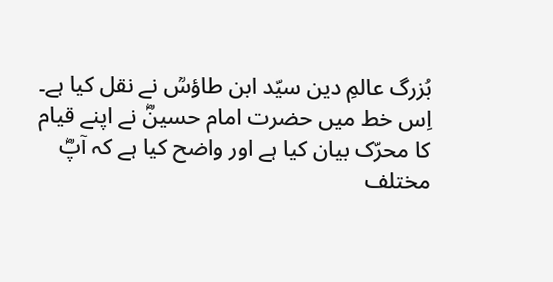بُزرگ عالمِ دین سیّد ابن طاؤسؒ نے نقل کیا ہے۔ اِس خط میں حضرت امام حسینؓ نے اپنے قیام کا محرّک بیان کیا ہے اور واضح کیا ہے کہ آپؓ مختلف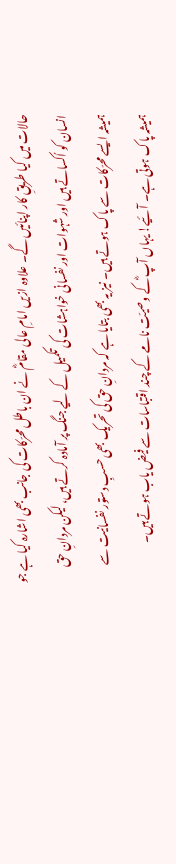حالات میں کیا طریقِ کار اپنائیں گے۔ علاوہ ازیں امامِ عالی مقامؓ نے ان باطل محرّکات کی جانب بھی اشارہ کیا ہے جو انسان کو اُکساتے ہیں اور شہوات اور نفسانی خواہشات کی تکمیل کے لیے جنگ پر آمادہ کرتے ہیں، لیکن مردانِ حق ہمیشہ ایسے محرّکات سے پاک ہوتے ہیں۔ نیز یہ بھی بتایا ہے کہ مردانِ حق کی تحریک بھی حسبِ دستور نفسانیت سے ہمیشہ پاک ہوتی ہے۔ آئیے! یہاں آپ ؓکے وصیّت نامے کے چند اقتباسات سے فیض یاب ہوتے ہیں۔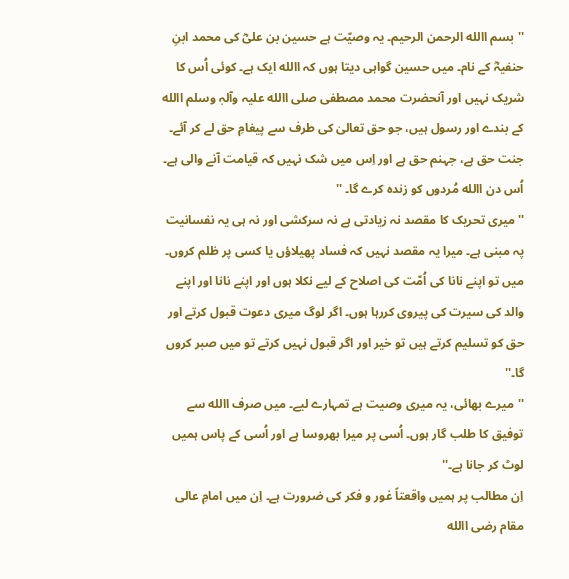''بسم االله الرحمن الرحیم۔ یہ وصیّت ہے حسین بن علیؓ کی محمد ابنِ حنفیہؓ کے نام۔ میں حسین گواہی دیتا ہوں کہ االله ایک ہے۔ کوئی اُس کا شریک نہیں اور آنحضرت محمد مصطفی صلی االله علیہ وآلہٖ وسلم االله کے بندے اور رسول ہیں، جو حق تعالیٰ کی طرف سے پیغامِ حق لے کر آئے۔ جنت حق ہے، جہنم حق ہے اور اِس میں شک نہیں کہ قیامت آنے والی ہے۔ اُس دن االله مُردوں کو زندہ کرے گا۔ ''
''میری تحریک کا مقصد نہ زیادتی ہے نہ سرکشی اور نہ ہی یہ نفسانیت پہ مبنی ہے۔ میرا یہ مقصد نہیں کہ فساد پھیلاؤں یا کسی پر ظلم کروں۔ میں تو اپنے نانا کی اُمّت کی اصلاح کے لیے نکلا ہوں اور اپنے نانا اور اپنے والد کی سیرت کی پیروی کررہا ہوں۔ اگر لوگ میری دعوت قبول کرتے اور حق کو تسلیم کرتے ہیں تو خیر اور اگر قبول نہیں کرتے تو میں صبر کروں گا۔''
''میرے بھائی، یہ میری وصیت ہے تمہارے لیے۔ میں صرف االله سے توفیق کا طلب گار ہوں۔ اُسی پر میرا بھروسا ہے اور اُسی کے پاس ہمیں لوٹ کر جانا ہے۔''
اِن مطالب پر ہمیں واقعتاً غور و فکر کی ضرورت ہے۔ اِن میں امامِ عالی مقام رضی االله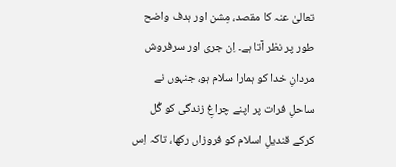تعالیٰ عنہ کا مقصد، مِشن اور ہدف واضح طور پر نظر آتا ہے۔ اِن جری اور سرفروش مردانِ خدا کو ہمارا سلام ہو، جنہوں نے ساحلِ فرات پر اپنے چراغِ زندگی کو گُل کرکے قندیلِ اسلام کو فروزاں رکھا، تاکہ اِس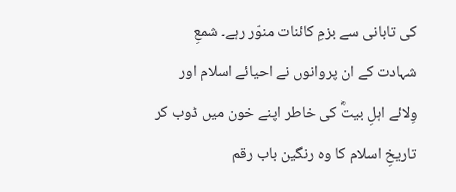کی تابانی سے بزمِ کائنات منوّر رہے۔ شمعِ شہادت کے ان پروانوں نے احیائے اسلام اور وِلائے اہلِ بیتؓ کی خاطر اپنے خون میں ڈوب کر تاریخِ اسلام کا وہ رنگین باب رقم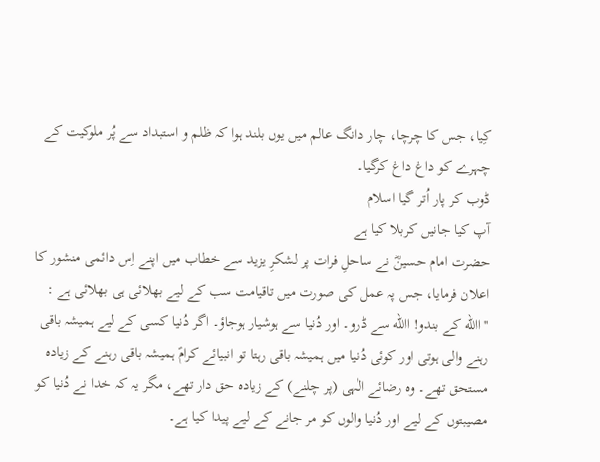کِیا، جس کا چرچا، چار دانگ عالم میں یوں بلند ہوا کہ ظلم و استبداد سے پُر ملوکیت کے چہرے کو داغ داغ کرگیا۔
ڈوب کر پار اُتر گیا اسلام
آپ کیا جانیں کربلا کیا ہے
حضرت امام حسینؓ نے ساحلِ فرات پر لشکرِ یزید سے خطاب میں اپنے اِس دائمی منشور کا اعلان فرمایا، جس پہ عمل کی صورت میں تاقیامت سب کے لیے بھلائی ہی بھلائی ہے :
''االله کے بندو! االله سے ڈرو۔ اور دُنیا سے ہوشیار ہوجاؤ۔ اگر دُنیا کسی کے لیے ہمیشہ باقی رہنے والی ہوتی اور کوئی دُنیا میں ہمیشہ باقی رہتا تو انبیائے کرامؑ ہمیشہ باقی رہنے کے زیادہ مستحق تھے۔ وہ رضائے الٰہی (پر چلنے) کے زیادہ حق دار تھے، مگر یہ کہ خدا نے دُنیا کو مصیبتوں کے لیے اور دُنیا والوں کو مر جانے کے لیے پیدا کیا ہے۔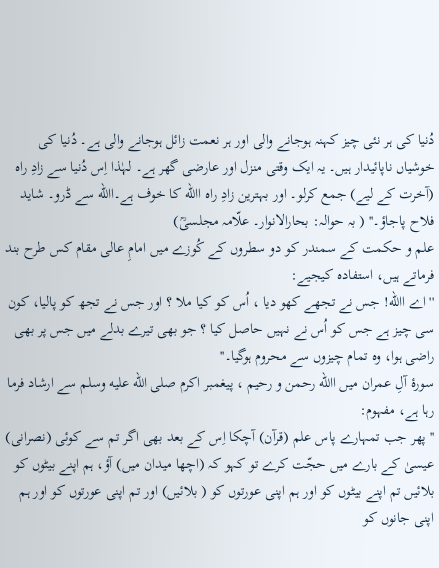دُنیا کی ہر نئی چیز کہنہ ہوجانے والی اور ہر نعمت زائل ہوجانے والی ہے۔ دُنیا کی خوشیاں ناپائیدار ہیں۔ یہ ایک وقتی منزل اور عارضی گھر ہے۔ لہٰذا اِس دُنیا سے زادِ راہ (آخرت کے لیے) جمع کرلو۔ اور بہترین زادِ راہ االله کا خوف ہے۔االله سے ڈرو۔ شاید فلاح پاجاؤ۔'' ( بہ حوالہ: بحارالانوار۔ علّامہ مجلسیؒ)
علم و حکمت کے سمندر کو دو سطروں کے کُوزے میں امامِ عالی مقام کس طرح بند فرماتے ہیں، استفادہ کیجیے:
''اے االله! جس نے تجھے کھو دیا ، اُس کو کیا ملا ؟ اور جس نے تجھ کو پالیا، کون سی چیز ہے جس کو اُس نے نہیں حاصل کیا ؟ جو بھی تیرے بدلے میں جس پر بھی راضی ہوا، وہ تمام چیزوں سے محروم ہوگیا۔''
سورۂ آلِ عمران میں االله رحمن و رحیم ، پیغمبر اکرم صلى الله عليه وسلم سے ارشاد فرما رہا ہے، مفہوم:
''پھر جب تمہارے پاس علم (قرآن) آچکا اِس کے بعد بھی اگر تم سے کوئی (نصرانی) عیسیٰ کے بارے میں حجّت کرے تو کہو کہ (اچھا میدان میں) آؤ، ہم اپنے بیٹوں کو بلائیں تم اپنے بیٹوں کو اور ہم اپنی عورتوں کو ( بلائیں) اور تم اپنی عورتوں کو اور ہم اپنی جانوں کو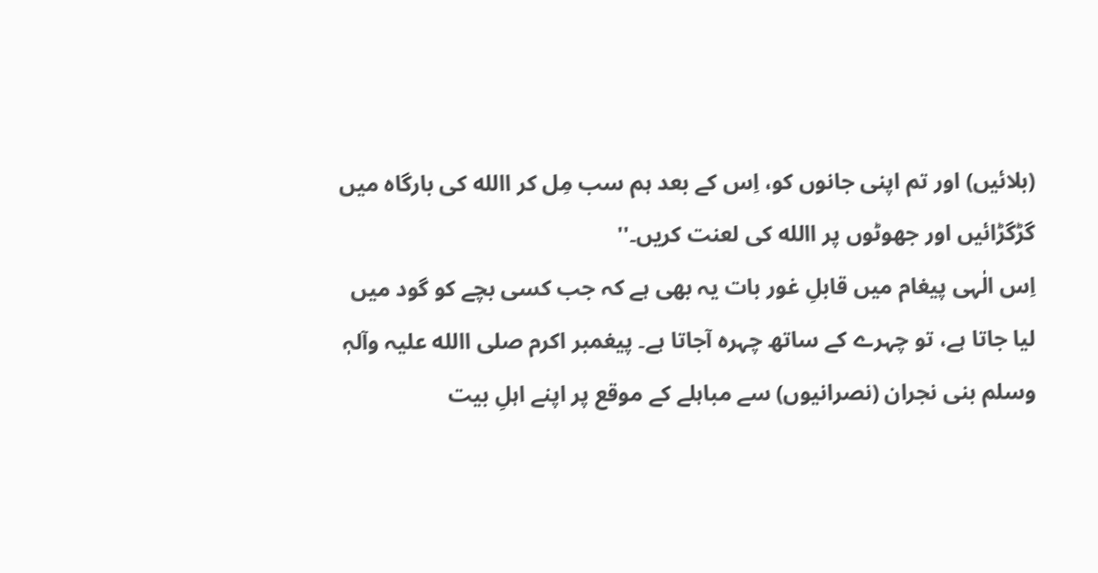(بلائیں) اور تم اپنی جانوں کو، اِس کے بعد ہم سب مِل کر االله کی بارگاہ میں گڑگڑائیں اور جھوٹوں پر االله کی لعنت کریں۔''
اِس الٰہی پیغام میں قابلِ غور بات یہ بھی ہے کہ جب کسی بچے کو گود میں لیا جاتا ہے، تو چہرے کے ساتھ چہرہ آجاتا ہے۔ پیغمبر اکرم صلی االله علیہ وآلہٖ وسلم بنی نجران (نصرانیوں) سے مباہلے کے موقع پر اپنے اہلِ بیت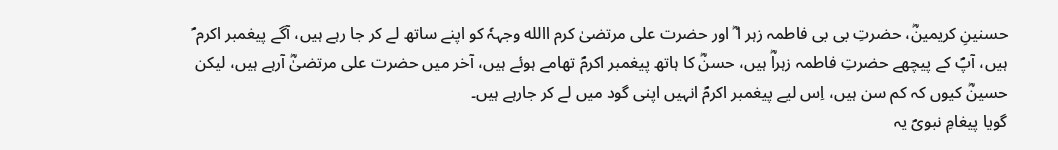حسنینِ کریمینؓ، حضرتِ بی بی فاطمہ زہر ا ؓ اور حضرت علی مرتضیٰ کرم االله وجہہٗ کو اپنے ساتھ لے کر جا رہے ہیں، آگے پیغمبر اکرم ؐ ہیں، آپؐ کے پیچھے حضرتِ فاطمہ زہراؓ ہیں، حسنؓ کا ہاتھ پیغمبر اکرمؐ تھامے ہوئے ہیں، آخر میں حضرت علی مرتضیٰؓ آرہے ہیں، لیکن حسینؓ کیوں کہ کم سن ہیں، اِس لیے پیغمبر اکرمؐ انہیں اپنی گود میں لے کر جارہے ہیں۔
گویا پیغامِ نبویؐ یہ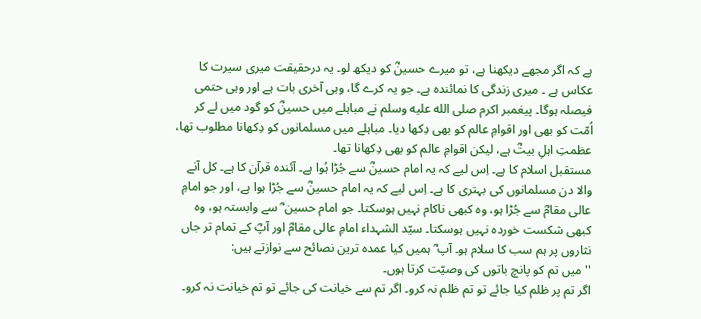ہے کہ اگر مجھے دیکھنا ہے، تو میرے حسینؓ کو دیکھ لو۔ یہ درحقیقت میری سیرت کا عکاس ہے ۔ میری زندگی کا نمائندہ ہے۔ جو یہ کرے گا، وہی آخری بات ہے اور وہی حتمی فیصلہ ہوگا۔ پیغمبر اکرم صلى الله عليه وسلم نے مباہلے میں حسینؓ کو گود میں لے کر اُمّت کو بھی اور اقوامِ عالم کو بھی دِکھا دیا۔ مباہلے میں مسلمانوں کو دِکھانا مطلوب تھا، عظمتِ اہلِ بیتؓ ہے، لیکن اقوامِ عالم کو بھی دِکھانا تھا۔
مستقبل اسلام کا ہے۔ اِس لیے کہ یہ امام حسینؓ سے جُڑا ہُوا ہے۔ آئندہ قرآن کا ہے۔ کل آنے والا دن مسلمانوں کی بہتری کا ہے۔ اِس لیے کہ یہ امام حسینؓ سے جُڑا ہوا ہے، اور جو امامِ عالی مقامؓ سے جُڑا ہو، وہ کبھی ناکام نہیں ہوسکتا۔ جو امام حسین ؓ سے وابستہ ہو، وہ کبھی شکست خوردہ نہیں ہوسکتا۔ سیّد الشہداء امامِ عالی مقامؓ اور آپؓ کے تمام تر جاں نثاروں پر ہم سب کا سلام ہو۔ آپ ؓ ہمیں کیا عمدہ ترین نصائح سے نوازتے ہیں:
''میں تم کو پانچ باتوں کی وصیّت کرتا ہوں۔
اگر تم پر ظلم کیا جائے تو تم ظلم نہ کرو۔ اگر تم سے خیانت کی جائے تو تم خیانت نہ کرو۔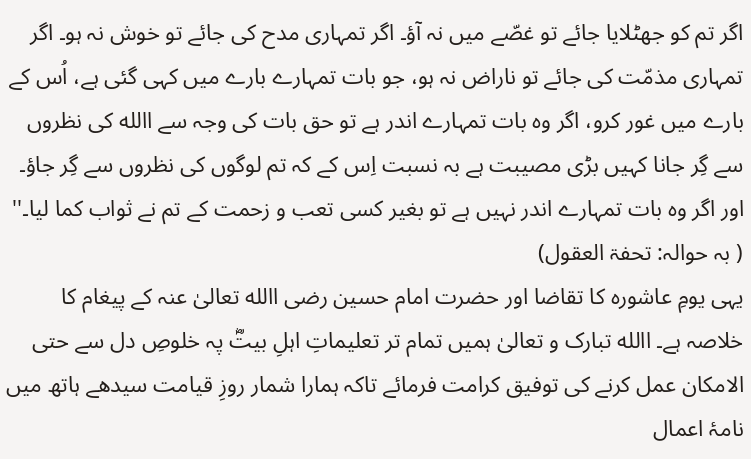اگر تم کو جھٹلایا جائے تو غصّے میں نہ آؤ۔ اگر تمہاری مدح کی جائے تو خوش نہ ہو۔ اگر تمہاری مذمّت کی جائے تو ناراض نہ ہو، جو بات تمہارے بارے میں کہی گئی ہے، اُس کے بارے میں غور کرو، اگر وہ بات تمہارے اندر ہے تو حق بات کی وجہ سے االله کی نظروں سے گِر جانا کہیں بڑی مصیبت ہے بہ نسبت اِس کے کہ تم لوگوں کی نظروں سے گِر جاؤ۔ اور اگر وہ بات تمہارے اندر نہیں ہے تو بغیر کسی تعب و زحمت کے تم نے ثواب کما لیا۔'' ( بہ حوالہ: تحفۃ العقول)
یہی یومِ عاشورہ کا تقاضا اور حضرت امام حسین رضی االله تعالیٰ عنہ کے پیغام کا خلاصہ ہے۔ االله تبارک و تعالیٰ ہمیں تمام تر تعلیماتِ اہلِ بیتؓ پہ خلوصِ دل سے حتی الامکان عمل کرنے کی توفیق کرامت فرمائے تاکہ ہمارا شمار روزِ قیامت سیدھے ہاتھ میں نامۂ اعمال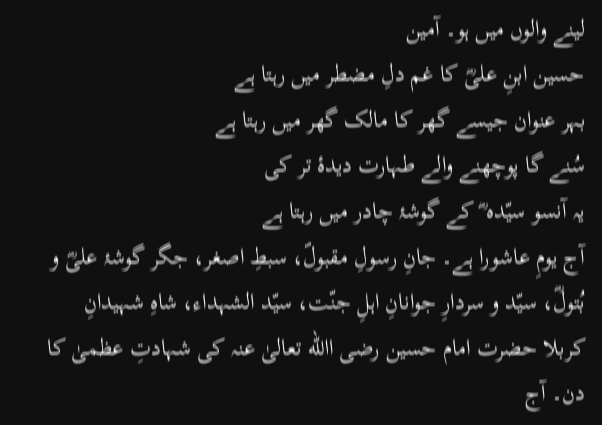لینے والوں میں ہو۔ آمین
حسین ابنِ علیؓ کا غم دلِ مضطر میں رہتا ہے
بہر عنوان جیسے گھر کا مالک گھر میں رہتا ہے
سُنے گا پوچھنے والے طہارت دیدۂ تر کی
یہ آنسو سیّدہ ؓ کے گوشۂ چادر میں رہتا ہے
آج یومِ عاشورا ہے۔ جانِ رسولِ مقبولؐ، سبطِ اصغر، جگر گوشۂ علیؓ و بُتولؓ، سیّد و سردارِ جوانانِ اہلِ جنّت، سیّد الشہداء، شاہِ شہیدانِ کربلا حضرت امام حسین رضی االله تعالیٰ عنہ کی شہادتِ عظمیٰ کا دن۔ آج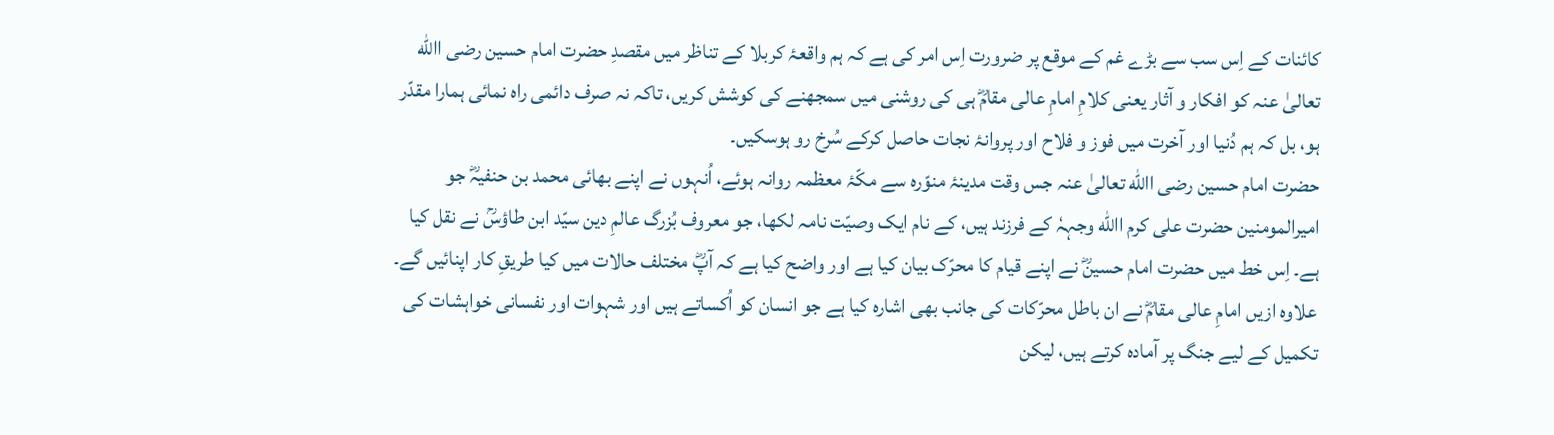کائنات کے اِس سب سے بڑے غم کے موقع پر ضرورت اِس امر کی ہے کہ ہم واقعۂ کربلا کے تناظر میں مقصدِ حضرت امام حسین رضی االله تعالیٰ عنہ کو افکار و آثار یعنی کلامِ امامِ عالی مقامؓ ہی کی روشنی میں سمجھنے کی کوشش کریں، تاکہ نہ صرف دائمی راہ نمائی ہمارا مقدّر ہو، بل کہ ہم دُنیا اور آخرت میں فوز و فلاح اور پروانۂ نجات حاصل کرکے سُرخ رو ہوسکیں۔
حضرت امام حسین رضی االله تعالیٰ عنہ جس وقت مدینۂ منوّرہ سے مکّۂ معظمہ روانہ ہوئے، اُنہوں نے اپنے بھائی محمد بن حنفیہؓ جو امیرالمومنین حضرت علی کرم االله وجہہٗ کے فرزند ہیں، کے نام ایک وصیّت نامہ لکھا، جو معروف بُزرگ عالمِ دین سیّد ابن طاؤسؒ نے نقل کیا ہے۔ اِس خط میں حضرت امام حسینؓ نے اپنے قیام کا محرّک بیان کیا ہے اور واضح کیا ہے کہ آپؓ مختلف حالات میں کیا طریقِ کار اپنائیں گے۔ علاوہ ازیں امامِ عالی مقامؓ نے ان باطل محرّکات کی جانب بھی اشارہ کیا ہے جو انسان کو اُکساتے ہیں اور شہوات اور نفسانی خواہشات کی تکمیل کے لیے جنگ پر آمادہ کرتے ہیں، لیکن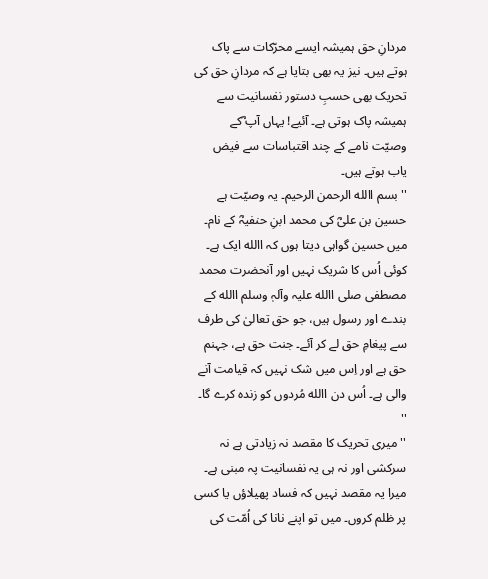مردانِ حق ہمیشہ ایسے محرّکات سے پاک ہوتے ہیں۔ نیز یہ بھی بتایا ہے کہ مردانِ حق کی تحریک بھی حسبِ دستور نفسانیت سے ہمیشہ پاک ہوتی ہے۔ آئیے! یہاں آپ ؓکے وصیّت نامے کے چند اقتباسات سے فیض یاب ہوتے ہیں۔
''بسم االله الرحمن الرحیم۔ یہ وصیّت ہے حسین بن علیؓ کی محمد ابنِ حنفیہؓ کے نام۔ میں حسین گواہی دیتا ہوں کہ االله ایک ہے۔ کوئی اُس کا شریک نہیں اور آنحضرت محمد مصطفی صلی االله علیہ وآلہٖ وسلم االله کے بندے اور رسول ہیں، جو حق تعالیٰ کی طرف سے پیغامِ حق لے کر آئے۔ جنت حق ہے، جہنم حق ہے اور اِس میں شک نہیں کہ قیامت آنے والی ہے۔ اُس دن االله مُردوں کو زندہ کرے گا۔ ''
''میری تحریک کا مقصد نہ زیادتی ہے نہ سرکشی اور نہ ہی یہ نفسانیت پہ مبنی ہے۔ میرا یہ مقصد نہیں کہ فساد پھیلاؤں یا کسی پر ظلم کروں۔ میں تو اپنے نانا کی اُمّت کی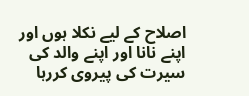اصلاح کے لیے نکلا ہوں اور اپنے نانا اور اپنے والد کی سیرت کی پیروی کررہا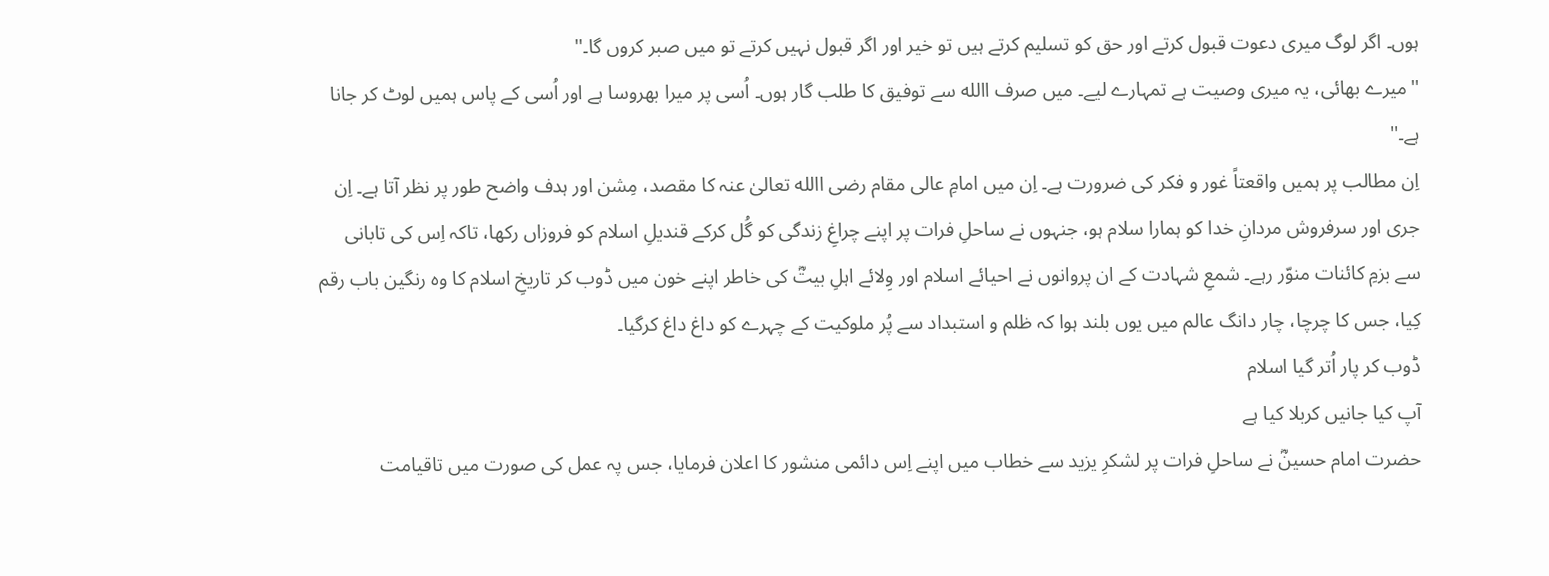ہوں۔ اگر لوگ میری دعوت قبول کرتے اور حق کو تسلیم کرتے ہیں تو خیر اور اگر قبول نہیں کرتے تو میں صبر کروں گا۔''
''میرے بھائی، یہ میری وصیت ہے تمہارے لیے۔ میں صرف االله سے توفیق کا طلب گار ہوں۔ اُسی پر میرا بھروسا ہے اور اُسی کے پاس ہمیں لوٹ کر جانا ہے۔''
اِن مطالب پر ہمیں واقعتاً غور و فکر کی ضرورت ہے۔ اِن میں امامِ عالی مقام رضی االله تعالیٰ عنہ کا مقصد، مِشن اور ہدف واضح طور پر نظر آتا ہے۔ اِن جری اور سرفروش مردانِ خدا کو ہمارا سلام ہو، جنہوں نے ساحلِ فرات پر اپنے چراغِ زندگی کو گُل کرکے قندیلِ اسلام کو فروزاں رکھا، تاکہ اِس کی تابانی سے بزمِ کائنات منوّر رہے۔ شمعِ شہادت کے ان پروانوں نے احیائے اسلام اور وِلائے اہلِ بیتؓ کی خاطر اپنے خون میں ڈوب کر تاریخِ اسلام کا وہ رنگین باب رقم کِیا، جس کا چرچا، چار دانگ عالم میں یوں بلند ہوا کہ ظلم و استبداد سے پُر ملوکیت کے چہرے کو داغ داغ کرگیا۔
ڈوب کر پار اُتر گیا اسلام
آپ کیا جانیں کربلا کیا ہے
حضرت امام حسینؓ نے ساحلِ فرات پر لشکرِ یزید سے خطاب میں اپنے اِس دائمی منشور کا اعلان فرمایا، جس پہ عمل کی صورت میں تاقیامت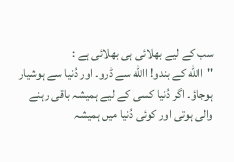سب کے لیے بھلائی ہی بھلائی ہے :
''االله کے بندو! االله سے ڈرو۔ اور دُنیا سے ہوشیار ہوجاؤ۔ اگر دُنیا کسی کے لیے ہمیشہ باقی رہنے والی ہوتی اور کوئی دُنیا میں ہمیشہ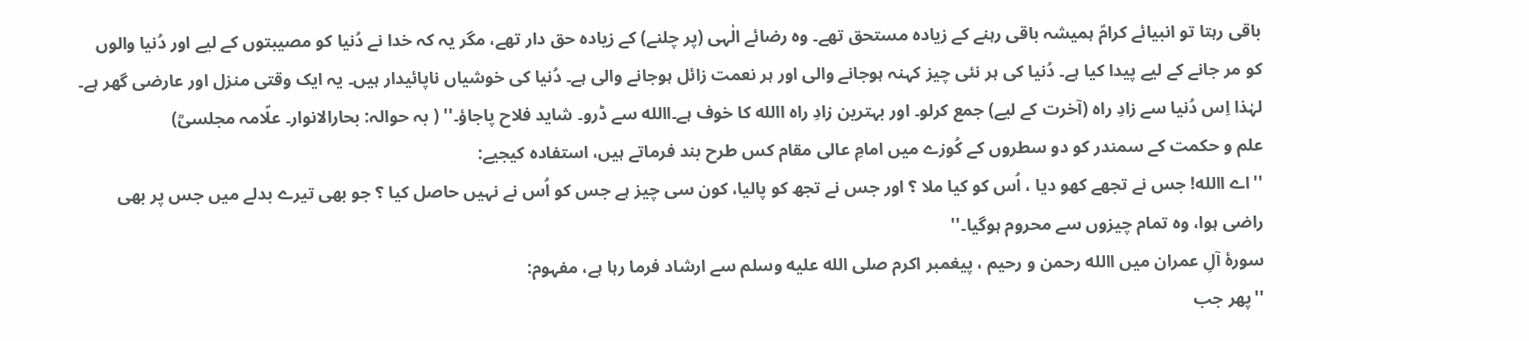باقی رہتا تو انبیائے کرامؑ ہمیشہ باقی رہنے کے زیادہ مستحق تھے۔ وہ رضائے الٰہی (پر چلنے) کے زیادہ حق دار تھے، مگر یہ کہ خدا نے دُنیا کو مصیبتوں کے لیے اور دُنیا والوں کو مر جانے کے لیے پیدا کیا ہے۔ دُنیا کی ہر نئی چیز کہنہ ہوجانے والی اور ہر نعمت زائل ہوجانے والی ہے۔ دُنیا کی خوشیاں ناپائیدار ہیں۔ یہ ایک وقتی منزل اور عارضی گھر ہے۔ لہٰذا اِس دُنیا سے زادِ راہ (آخرت کے لیے) جمع کرلو۔ اور بہترین زادِ راہ االله کا خوف ہے۔االله سے ڈرو۔ شاید فلاح پاجاؤ۔'' ( بہ حوالہ: بحارالانوار۔ علّامہ مجلسیؒ)
علم و حکمت کے سمندر کو دو سطروں کے کُوزے میں امامِ عالی مقام کس طرح بند فرماتے ہیں، استفادہ کیجیے:
''اے االله! جس نے تجھے کھو دیا ، اُس کو کیا ملا ؟ اور جس نے تجھ کو پالیا، کون سی چیز ہے جس کو اُس نے نہیں حاصل کیا ؟ جو بھی تیرے بدلے میں جس پر بھی راضی ہوا، وہ تمام چیزوں سے محروم ہوگیا۔''
سورۂ آلِ عمران میں االله رحمن و رحیم ، پیغمبر اکرم صلى الله عليه وسلم سے ارشاد فرما رہا ہے، مفہوم:
''پھر جب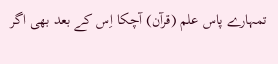تمہارے پاس علم (قرآن) آچکا اِس کے بعد بھی اگر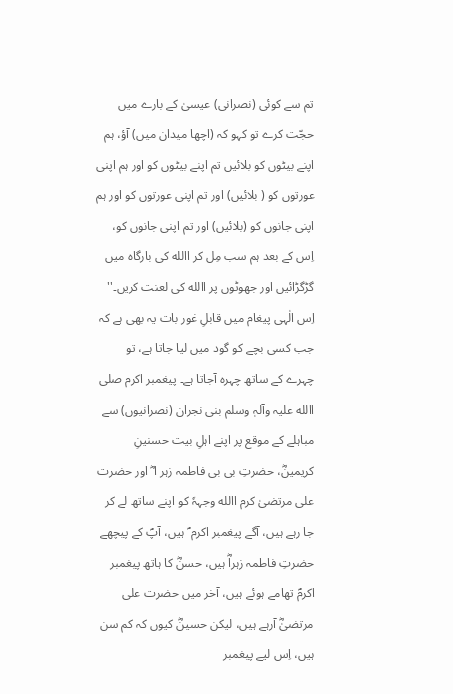تم سے کوئی (نصرانی) عیسیٰ کے بارے میں حجّت کرے تو کہو کہ (اچھا میدان میں) آؤ، ہم اپنے بیٹوں کو بلائیں تم اپنے بیٹوں کو اور ہم اپنی عورتوں کو ( بلائیں) اور تم اپنی عورتوں کو اور ہم اپنی جانوں کو (بلائیں) اور تم اپنی جانوں کو، اِس کے بعد ہم سب مِل کر االله کی بارگاہ میں گڑگڑائیں اور جھوٹوں پر االله کی لعنت کریں۔''
اِس الٰہی پیغام میں قابلِ غور بات یہ بھی ہے کہ جب کسی بچے کو گود میں لیا جاتا ہے، تو چہرے کے ساتھ چہرہ آجاتا ہے۔ پیغمبر اکرم صلی االله علیہ وآلہٖ وسلم بنی نجران (نصرانیوں) سے مباہلے کے موقع پر اپنے اہلِ بیت حسنینِ کریمینؓ، حضرتِ بی بی فاطمہ زہر ا ؓ اور حضرت علی مرتضیٰ کرم االله وجہہٗ کو اپنے ساتھ لے کر جا رہے ہیں، آگے پیغمبر اکرم ؐ ہیں، آپؐ کے پیچھے حضرتِ فاطمہ زہراؓ ہیں، حسنؓ کا ہاتھ پیغمبر اکرمؐ تھامے ہوئے ہیں، آخر میں حضرت علی مرتضیٰؓ آرہے ہیں، لیکن حسینؓ کیوں کہ کم سن ہیں، اِس لیے پیغمبر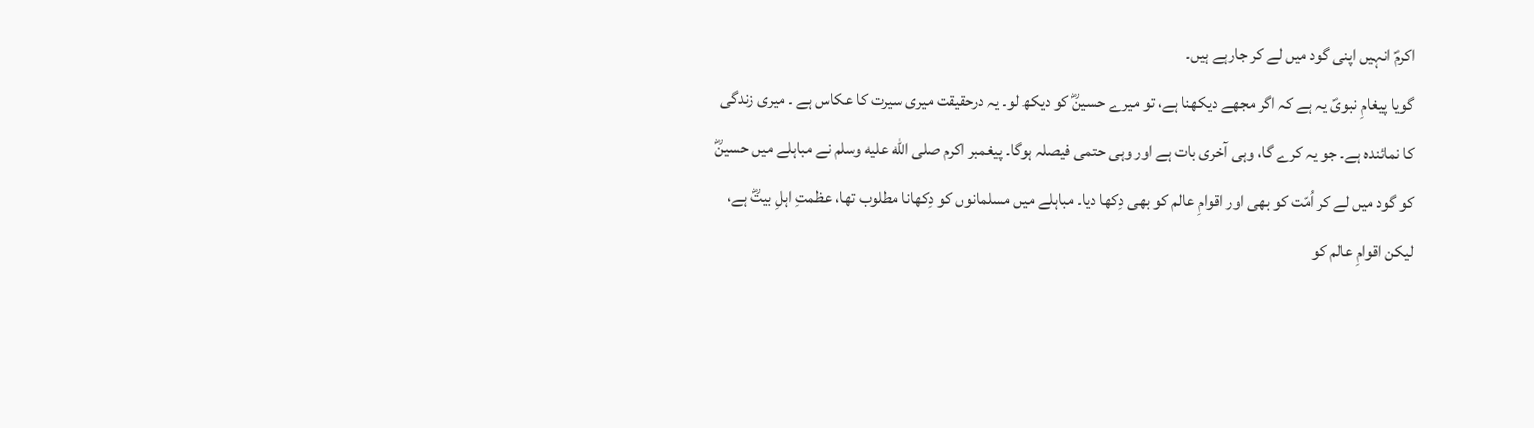اکرمؐ انہیں اپنی گود میں لے کر جارہے ہیں۔
گویا پیغامِ نبویؐ یہ ہے کہ اگر مجھے دیکھنا ہے، تو میرے حسینؓ کو دیکھ لو۔ یہ درحقیقت میری سیرت کا عکاس ہے ۔ میری زندگی کا نمائندہ ہے۔ جو یہ کرے گا، وہی آخری بات ہے اور وہی حتمی فیصلہ ہوگا۔ پیغمبر اکرم صلى الله عليه وسلم نے مباہلے میں حسینؓ کو گود میں لے کر اُمّت کو بھی اور اقوامِ عالم کو بھی دِکھا دیا۔ مباہلے میں مسلمانوں کو دِکھانا مطلوب تھا، عظمتِ اہلِ بیتؓ ہے، لیکن اقوامِ عالم کو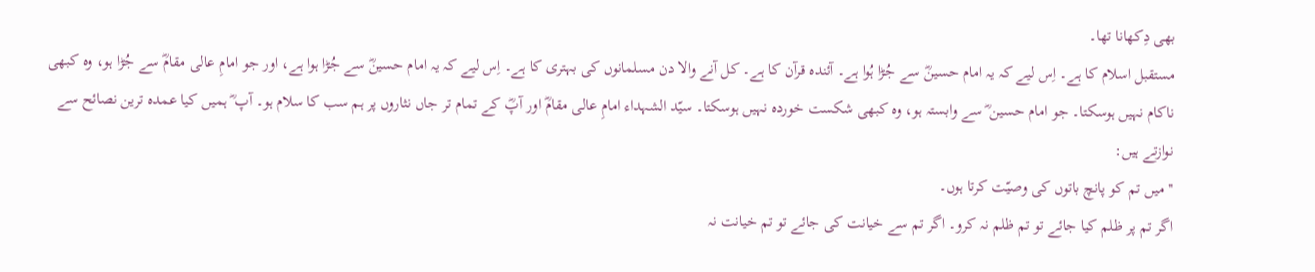بھی دِکھانا تھا۔
مستقبل اسلام کا ہے۔ اِس لیے کہ یہ امام حسینؓ سے جُڑا ہُوا ہے۔ آئندہ قرآن کا ہے۔ کل آنے والا دن مسلمانوں کی بہتری کا ہے۔ اِس لیے کہ یہ امام حسینؓ سے جُڑا ہوا ہے، اور جو امامِ عالی مقامؓ سے جُڑا ہو، وہ کبھی ناکام نہیں ہوسکتا۔ جو امام حسین ؓ سے وابستہ ہو، وہ کبھی شکست خوردہ نہیں ہوسکتا۔ سیّد الشہداء امامِ عالی مقامؓ اور آپؓ کے تمام تر جاں نثاروں پر ہم سب کا سلام ہو۔ آپ ؓ ہمیں کیا عمدہ ترین نصائح سے نوازتے ہیں:
''میں تم کو پانچ باتوں کی وصیّت کرتا ہوں۔
اگر تم پر ظلم کیا جائے تو تم ظلم نہ کرو۔ اگر تم سے خیانت کی جائے تو تم خیانت نہ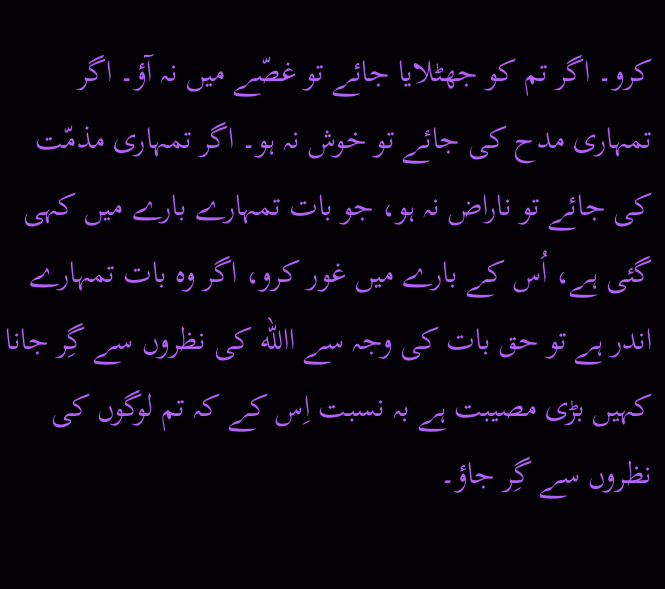کرو۔ اگر تم کو جھٹلایا جائے تو غصّے میں نہ آؤ۔ اگر تمہاری مدح کی جائے تو خوش نہ ہو۔ اگر تمہاری مذمّت کی جائے تو ناراض نہ ہو، جو بات تمہارے بارے میں کہی گئی ہے، اُس کے بارے میں غور کرو، اگر وہ بات تمہارے اندر ہے تو حق بات کی وجہ سے االله کی نظروں سے گِر جانا کہیں بڑی مصیبت ہے بہ نسبت اِس کے کہ تم لوگوں کی نظروں سے گِر جاؤ۔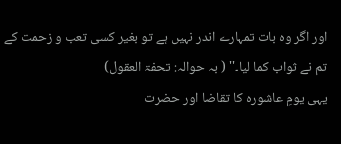اور اگر وہ بات تمہارے اندر نہیں ہے تو بغیر کسی تعب و زحمت کے تم نے ثواب کما لیا۔'' ( بہ حوالہ: تحفۃ العقول)
یہی یومِ عاشورہ کا تقاضا اور حضرت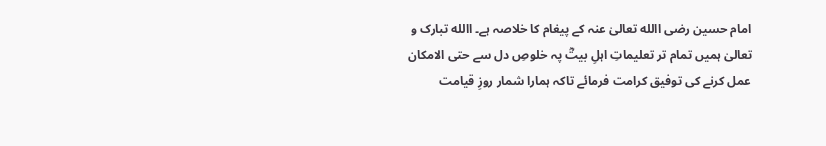امام حسین رضی االله تعالیٰ عنہ کے پیغام کا خلاصہ ہے۔ االله تبارک و تعالیٰ ہمیں تمام تر تعلیماتِ اہلِ بیتؓ پہ خلوصِ دل سے حتی الامکان عمل کرنے کی توفیق کرامت فرمائے تاکہ ہمارا شمار روزِ قیامت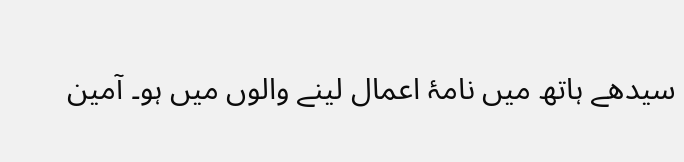سیدھے ہاتھ میں نامۂ اعمال لینے والوں میں ہو۔ آمین